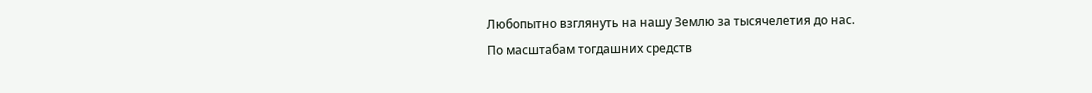Любопытно взглянуть на нашу Землю за тысячелетия до нас.
По масштабам тогдашних средств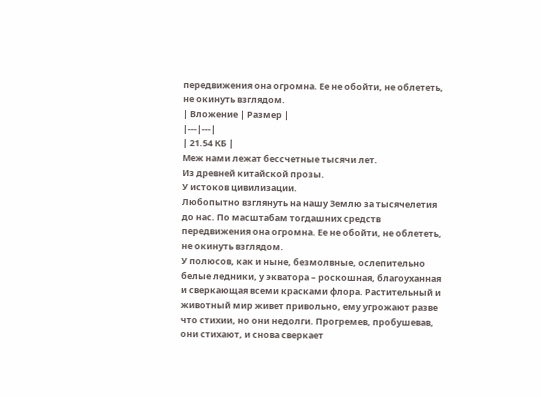передвижения она огромна. Ее не обойти, не облететь, не окинуть взглядом.
| Вложение | Размер |
|---|---|
| 21.54 КБ |
Меж нами лежат бессчетные тысячи лет.
Из древней китайской прозы.
У истоков цивилизации.
Любопытно взглянуть на нашу Землю за тысячелетия до нас. По масштабам тогдашних средств передвижения она огромна. Ее не обойти, не облететь, не окинуть взглядом.
У полюсов, как и ныне, безмолвные, ослепительно белые ледники, у экватора – роскошная, благоуханная и сверкающая всеми красками флора. Растительный и животный мир живет привольно, ему угрожают разве что стихии, но они недолги. Прогремев, пробушевав, они стихают, и снова сверкает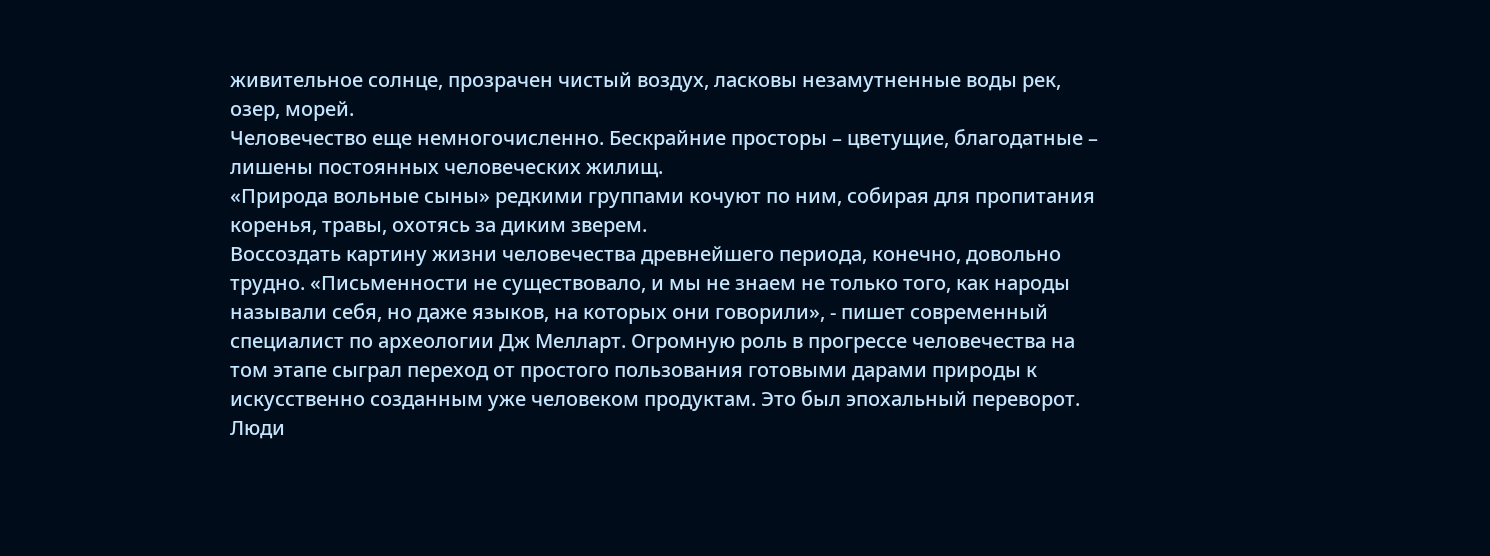живительное солнце, прозрачен чистый воздух, ласковы незамутненные воды рек, озер, морей.
Человечество еще немногочисленно. Бескрайние просторы – цветущие, благодатные – лишены постоянных человеческих жилищ.
«Природа вольные сыны» редкими группами кочуют по ним, собирая для пропитания коренья, травы, охотясь за диким зверем.
Воссоздать картину жизни человечества древнейшего периода, конечно, довольно трудно. «Письменности не существовало, и мы не знаем не только того, как народы называли себя, но даже языков, на которых они говорили», - пишет современный специалист по археологии Дж Мелларт. Огромную роль в прогрессе человечества на том этапе сыграл переход от простого пользования готовыми дарами природы к искусственно созданным уже человеком продуктам. Это был эпохальный переворот. Люди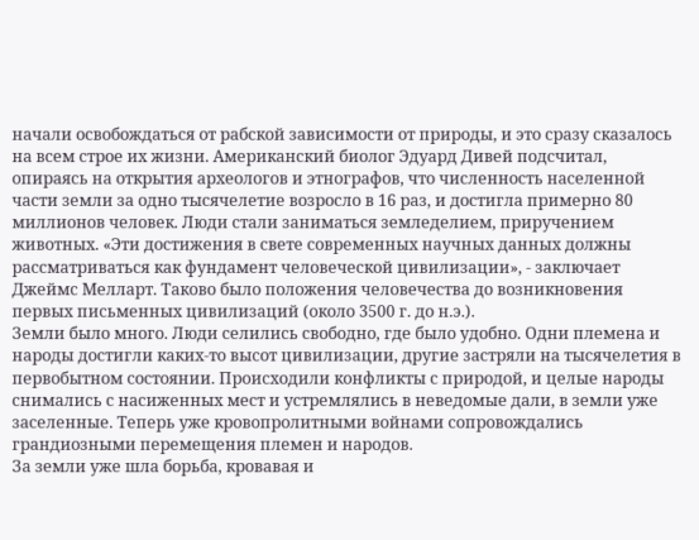начали освобождаться от рабской зависимости от природы, и это сразу сказалось на всем строе их жизни. Американский биолог Эдуард Дивей подсчитал, опираясь на открытия археологов и этнографов, что численность населенной части земли за одно тысячелетие возросло в 16 раз, и достигла примерно 80 миллионов человек. Люди стали заниматься земледелием, приручением животных. «Эти достижения в свете современных научных данных должны рассматриваться как фундамент человеческой цивилизации», - заключает Джеймс Мелларт. Таково было положения человечества до возникновения первых письменных цивилизаций (около 3500 г. до н.э.).
Земли было много. Люди селились свободно, где было удобно. Одни племена и народы достигли каких-то высот цивилизации, другие застряли на тысячелетия в первобытном состоянии. Происходили конфликты с природой, и целые народы снимались с насиженных мест и устремлялись в неведомые дали, в земли уже заселенные. Теперь уже кровопролитными войнами сопровождались грандиозными перемещения племен и народов.
За земли уже шла борьба, кровавая и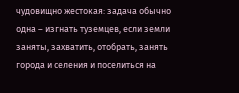чудовищно жестокая: задача обычно одна – изгнать туземцев, если земли заняты, захватить, отобрать, занять города и селения и поселиться на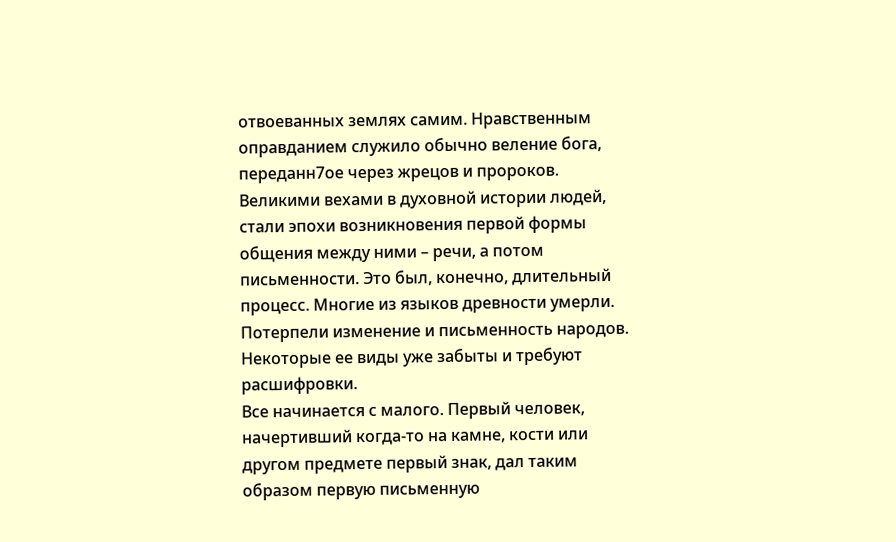отвоеванных землях самим. Нравственным оправданием служило обычно веление бога, переданн7ое через жрецов и пророков.
Великими вехами в духовной истории людей, стали эпохи возникновения первой формы общения между ними – речи, а потом письменности. Это был, конечно, длительный процесс. Многие из языков древности умерли. Потерпели изменение и письменность народов. Некоторые ее виды уже забыты и требуют расшифровки.
Все начинается с малого. Первый человек, начертивший когда-то на камне, кости или другом предмете первый знак, дал таким образом первую письменную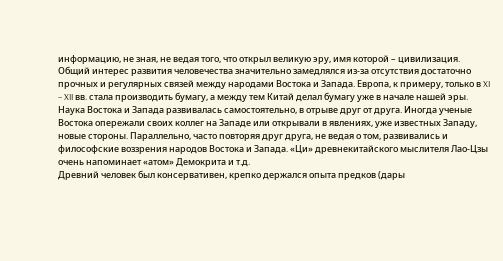информацию, не зная, не ведая того, что открыл великую эру, имя которой – цивилизация.
Общий интерес развития человечества значительно замедлялся из-за отсутствия достаточно прочных и регулярных связей между народами Востока и Запада. Европа, к примеру, только в XI – XII вв. стала производить бумагу, а между тем Китай делал бумагу уже в начале нашей эры.
Наука Востока и Запада развивалась самостоятельно, в отрыве друг от друга. Иногда ученые Востока опережали своих коллег на Западе или открывали в явлениях, уже известных Западу, новые стороны. Параллельно, часто повторяя друг друга, не ведая о том, развивались и философские воззрения народов Востока и Запада. «Ци» древнекитайского мыслителя Лао-Цзы очень напоминает «атом» Демокрита и т.д.
Древний человек был консервативен, крепко держался опыта предков (дары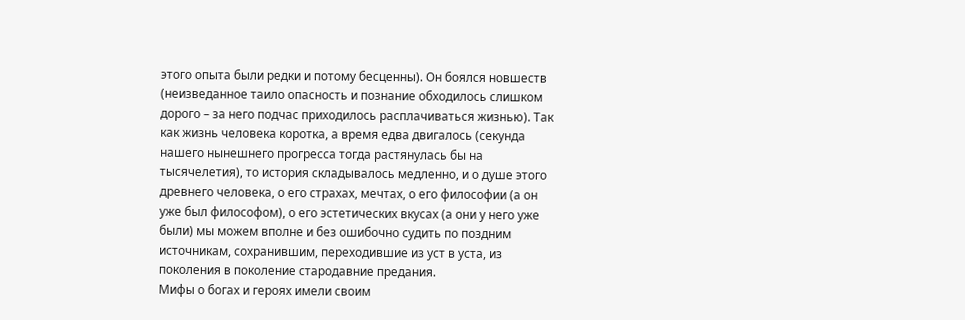этого опыта были редки и потому бесценны). Он боялся новшеств (неизведанное таило опасность и познание обходилось слишком дорого – за него подчас приходилось расплачиваться жизнью). Так как жизнь человека коротка, а время едва двигалось (секунда нашего нынешнего прогресса тогда растянулась бы на тысячелетия), то история складывалось медленно, и о душе этого древнего человека, о его страхах, мечтах, о его философии (а он уже был философом), о его эстетических вкусах (а они у него уже были) мы можем вполне и без ошибочно судить по поздним источникам, сохранившим, переходившие из уст в уста, из поколения в поколение стародавние предания.
Мифы о богах и героях имели своим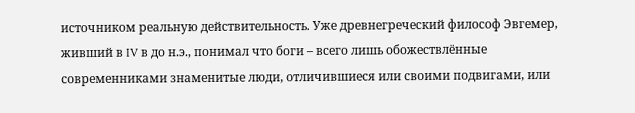источником реальную действительность. Уже древнегреческий философ Эвгемер, живший в IV в до н.э., понимал что боги – всего лишь обожествлённые современниками знаменитые люди, отличившиеся или своими подвигами, или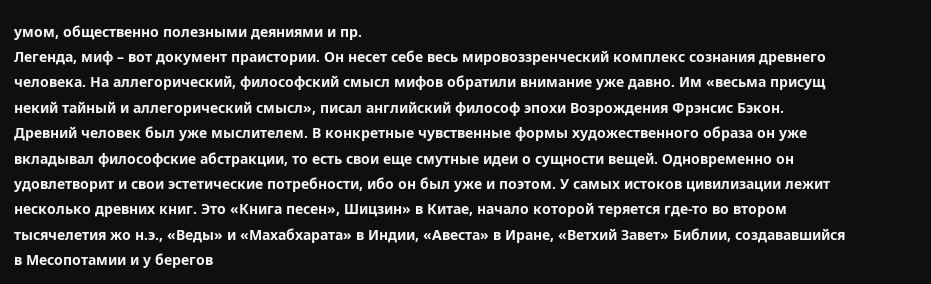умом, общественно полезными деяниями и пр.
Легенда, миф – вот документ праистории. Он несет себе весь мировоззренческий комплекс сознания древнего человека. На аллегорический, философский смысл мифов обратили внимание уже давно. Им «весьма присущ некий тайный и аллегорический смысл», писал английский философ эпохи Возрождения Фрэнсис Бэкон.
Древний человек был уже мыслителем. В конкретные чувственные формы художественного образа он уже вкладывал философские абстракции, то есть свои еще смутные идеи о сущности вещей. Одновременно он удовлетворит и свои эстетические потребности, ибо он был уже и поэтом. У самых истоков цивилизации лежит несколько древних книг. Это «Книга песен», Шицзин» в Китае, начало которой теряется где-то во втором тысячелетия жо н.э., «Веды» и «Махабхарата» в Индии, «Авеста» в Иране, «Ветхий Завет» Библии, создававшийся в Месопотамии и у берегов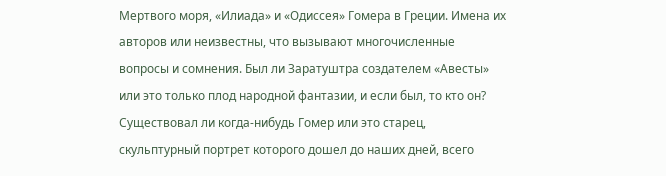Мертвого моря, «Илиада» и «Одиссея» Гомера в Греции. Имена их авторов или неизвестны, что вызывают многочисленные вопросы и сомнения. Был ли Заратуштра создателем «Авесты» или это только плод народной фантазии, и если был, то кто он? Существовал ли когда-нибудь Гомер или это старец, скульптурный портрет которого дошел до наших дней, всего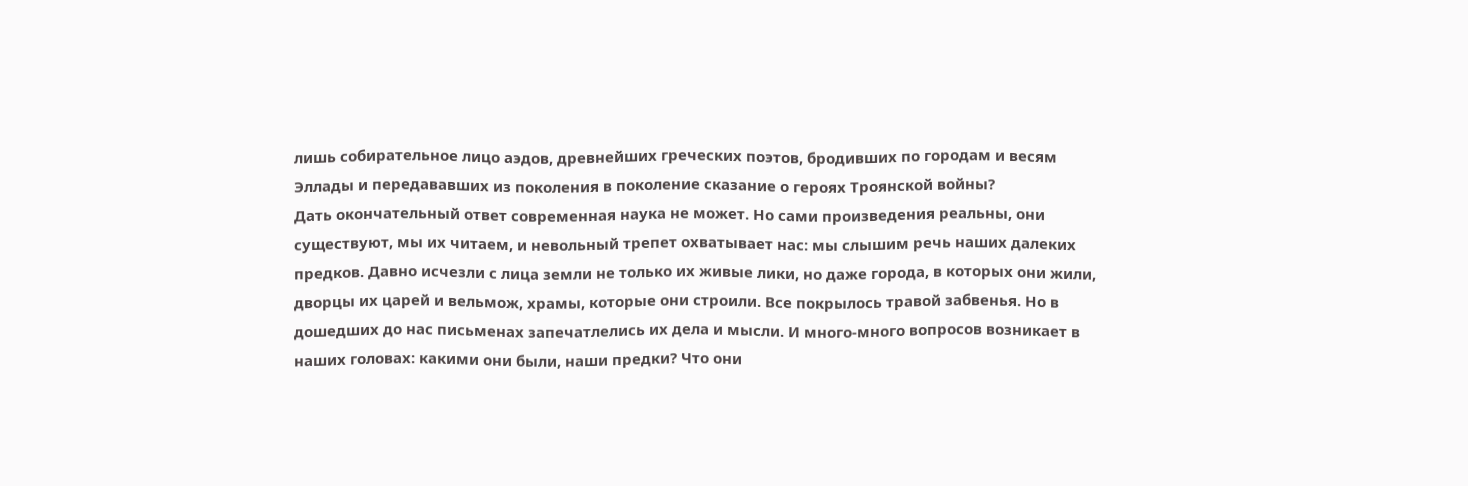лишь собирательное лицо аэдов, древнейших греческих поэтов, бродивших по городам и весям Эллады и передававших из поколения в поколение сказание о героях Троянской войны?
Дать окончательный ответ современная наука не может. Но сами произведения реальны, они существуют, мы их читаем, и невольный трепет охватывает нас: мы слышим речь наших далеких предков. Давно исчезли с лица земли не только их живые лики, но даже города, в которых они жили, дворцы их царей и вельмож, храмы, которые они строили. Все покрылось травой забвенья. Но в дошедших до нас письменах запечатлелись их дела и мысли. И много-много вопросов возникает в наших головах: какими они были, наши предки? Что они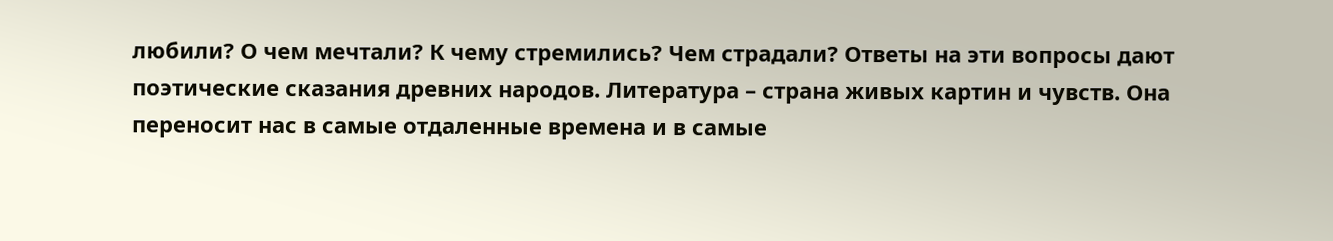любили? О чем мечтали? К чему стремились? Чем страдали? Ответы на эти вопросы дают поэтические сказания древних народов. Литература – страна живых картин и чувств. Она переносит нас в самые отдаленные времена и в самые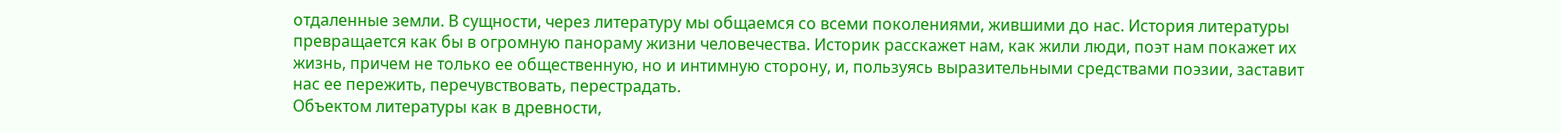отдаленные земли. В сущности, через литературу мы общаемся со всеми поколениями, жившими до нас. История литературы превращается как бы в огромную панораму жизни человечества. Историк расскажет нам, как жили люди, поэт нам покажет их жизнь, причем не только ее общественную, но и интимную сторону, и, пользуясь выразительными средствами поэзии, заставит нас ее пережить, перечувствовать, перестрадать.
Объектом литературы как в древности,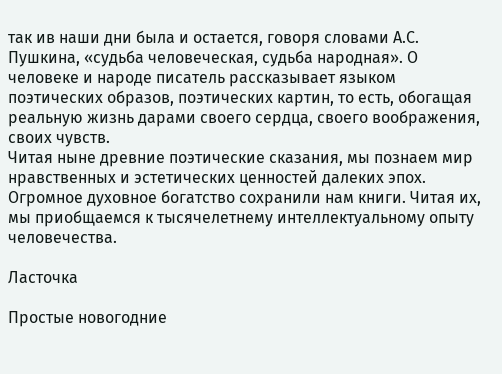так ив наши дни была и остается, говоря словами А.С. Пушкина, «судьба человеческая, судьба народная». О человеке и народе писатель рассказывает языком поэтических образов, поэтических картин, то есть, обогащая реальную жизнь дарами своего сердца, своего воображения, своих чувств.
Читая ныне древние поэтические сказания, мы познаем мир нравственных и эстетических ценностей далеких эпох.
Огромное духовное богатство сохранили нам книги. Читая их, мы приобщаемся к тысячелетнему интеллектуальному опыту человечества.

Ласточка

Простые новогодние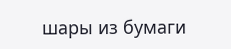шары из бумаги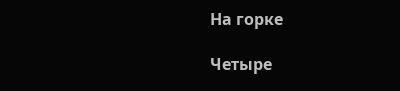На горке

Четыре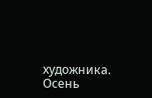художника. Осень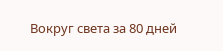Вокруг света за 80 дней